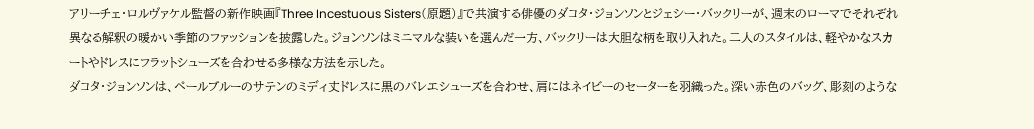アリーチェ・ロルヴァケル監督の新作映画『Three Incestuous Sisters(原題)』で共演する俳優のダコタ・ジョンソンとジェシー・バックリーが、週末のローマでそれぞれ異なる解釈の暖かい季節のファッションを披露した。ジョンソンはミニマルな装いを選んだ一方、バックリーは大胆な柄を取り入れた。二人のスタイルは、軽やかなスカートやドレスにフラットシューズを合わせる多様な方法を示した。
ダコタ・ジョンソンは、ペールブルーのサテンのミディ丈ドレスに黒のバレエシューズを合わせ、肩にはネイビーのセーターを羽織った。深い赤色のバッグ、彫刻のような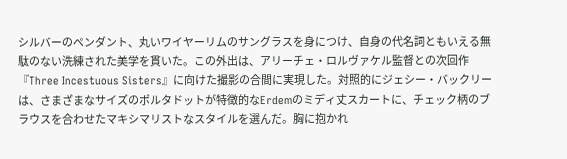シルバーのペンダント、丸いワイヤーリムのサングラスを身につけ、自身の代名詞ともいえる無駄のない洗練された美学を貫いた。この外出は、アリーチェ・ロルヴァケル監督との次回作『Three Incestuous Sisters』に向けた撮影の合間に実現した。対照的にジェシー・バックリーは、さまざまなサイズのポルタドットが特徴的なErdemのミディ丈スカートに、チェック柄のブラウスを合わせたマキシマリストなスタイルを選んだ。胸に抱かれ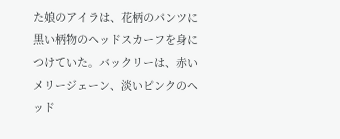た娘のアイラは、花柄のパンツに黒い柄物のヘッドスカーフを身につけていた。バックリーは、赤いメリージェーン、淡いピンクのヘッド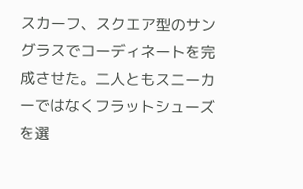スカーフ、スクエア型のサングラスでコーディネートを完成させた。二人ともスニーカーではなくフラットシューズを選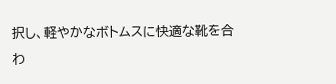択し、軽やかなボトムスに快適な靴を合わ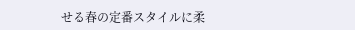せる春の定番スタイルに柔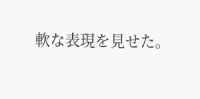軟な表現を見せた。